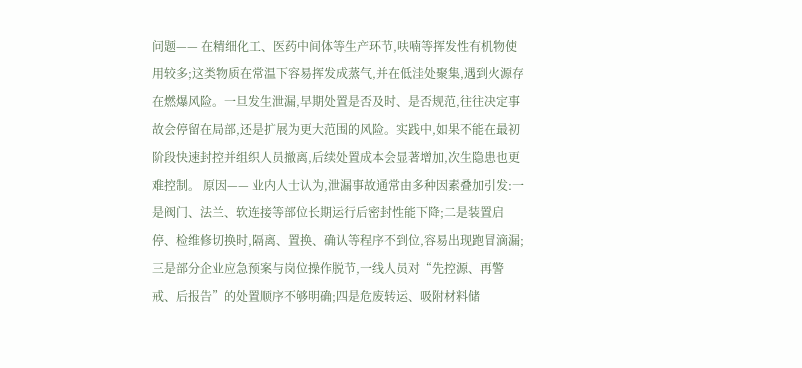问题—— 在精细化工、医药中间体等生产环节,呋喃等挥发性有机物使用较多;这类物质在常温下容易挥发成蒸气,并在低洼处聚集,遇到火源存在燃爆风险。一旦发生泄漏,早期处置是否及时、是否规范,往往决定事故会停留在局部,还是扩展为更大范围的风险。实践中,如果不能在最初阶段快速封控并组织人员撤离,后续处置成本会显著增加,次生隐患也更难控制。 原因—— 业内人士认为,泄漏事故通常由多种因素叠加引发:一是阀门、法兰、软连接等部位长期运行后密封性能下降;二是装置启停、检维修切换时,隔离、置换、确认等程序不到位,容易出现跑冒滴漏;三是部分企业应急预案与岗位操作脱节,一线人员对“先控源、再警戒、后报告”的处置顺序不够明确;四是危废转运、吸附材料储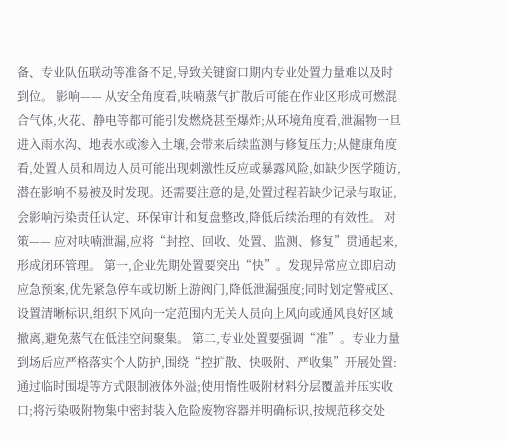备、专业队伍联动等准备不足,导致关键窗口期内专业处置力量难以及时到位。 影响—— 从安全角度看,呋喃蒸气扩散后可能在作业区形成可燃混合气体,火花、静电等都可能引发燃烧甚至爆炸;从环境角度看,泄漏物一旦进入雨水沟、地表水或渗入土壤,会带来后续监测与修复压力;从健康角度看,处置人员和周边人员可能出现刺激性反应或暴露风险,如缺少医学随访,潜在影响不易被及时发现。还需要注意的是,处置过程若缺少记录与取证,会影响污染责任认定、环保审计和复盘整改,降低后续治理的有效性。 对策—— 应对呋喃泄漏,应将“封控、回收、处置、监测、修复”贯通起来,形成闭环管理。 第一,企业先期处置要突出“快”。发现异常应立即启动应急预案,优先紧急停车或切断上游阀门,降低泄漏强度;同时划定警戒区、设置清晰标识,组织下风向一定范围内无关人员向上风向或通风良好区域撤离,避免蒸气在低洼空间聚集。 第二,专业处置要强调“准”。专业力量到场后应严格落实个人防护,围绕“控扩散、快吸附、严收集”开展处置:通过临时围堤等方式限制液体外溢;使用惰性吸附材料分层覆盖并压实收口;将污染吸附物集中密封装入危险废物容器并明确标识,按规范移交处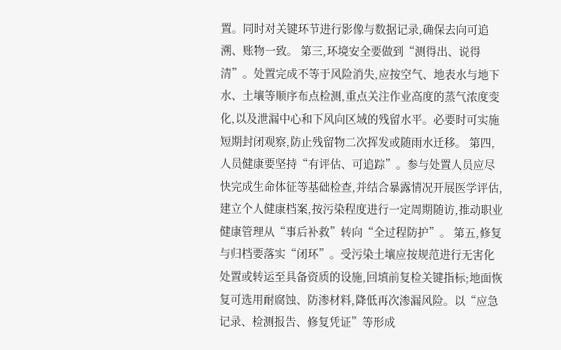置。同时对关键环节进行影像与数据记录,确保去向可追溯、账物一致。 第三,环境安全要做到“测得出、说得清”。处置完成不等于风险消失,应按空气、地表水与地下水、土壤等顺序布点检测,重点关注作业高度的蒸气浓度变化,以及泄漏中心和下风向区域的残留水平。必要时可实施短期封闭观察,防止残留物二次挥发或随雨水迁移。 第四,人员健康要坚持“有评估、可追踪”。参与处置人员应尽快完成生命体征等基础检查,并结合暴露情况开展医学评估,建立个人健康档案,按污染程度进行一定周期随访,推动职业健康管理从“事后补救”转向“全过程防护”。 第五,修复与归档要落实“闭环”。受污染土壤应按规范进行无害化处置或转运至具备资质的设施,回填前复检关键指标;地面恢复可选用耐腐蚀、防渗材料,降低再次渗漏风险。以“应急记录、检测报告、修复凭证”等形成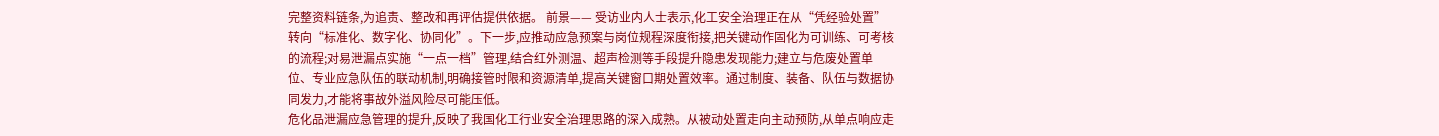完整资料链条,为追责、整改和再评估提供依据。 前景—— 受访业内人士表示,化工安全治理正在从“凭经验处置”转向“标准化、数字化、协同化”。下一步,应推动应急预案与岗位规程深度衔接,把关键动作固化为可训练、可考核的流程;对易泄漏点实施“一点一档”管理,结合红外测温、超声检测等手段提升隐患发现能力;建立与危废处置单位、专业应急队伍的联动机制,明确接管时限和资源清单,提高关键窗口期处置效率。通过制度、装备、队伍与数据协同发力,才能将事故外溢风险尽可能压低。
危化品泄漏应急管理的提升,反映了我国化工行业安全治理思路的深入成熟。从被动处置走向主动预防,从单点响应走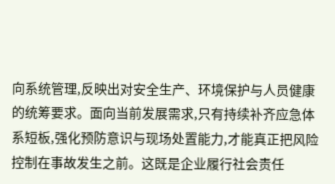向系统管理,反映出对安全生产、环境保护与人员健康的统筹要求。面向当前发展需求,只有持续补齐应急体系短板,强化预防意识与现场处置能力,才能真正把风险控制在事故发生之前。这既是企业履行社会责任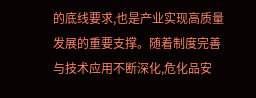的底线要求,也是产业实现高质量发展的重要支撑。随着制度完善与技术应用不断深化,危化品安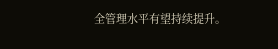全管理水平有望持续提升。